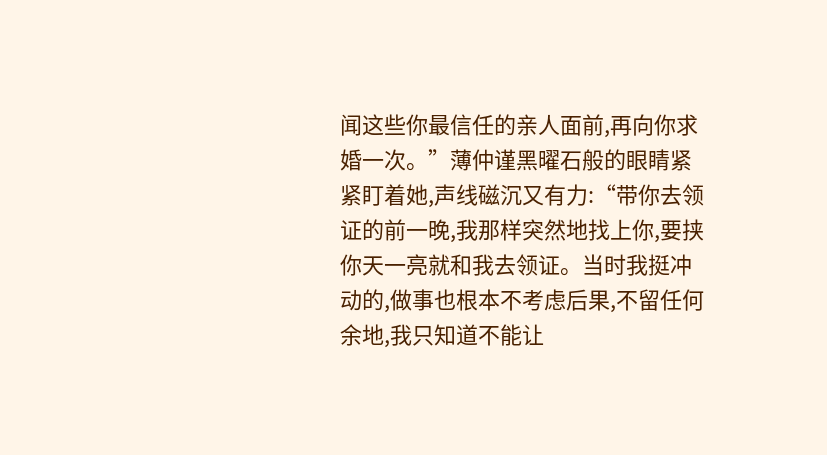闻这些你最信任的亲人面前,再向你求婚一次。”薄仲谨黑曜石般的眼睛紧紧盯着她,声线磁沉又有力:“带你去领证的前一晚,我那样突然地找上你,要挟你天一亮就和我去领证。当时我挺冲动的,做事也根本不考虑后果,不留任何余地,我只知道不能让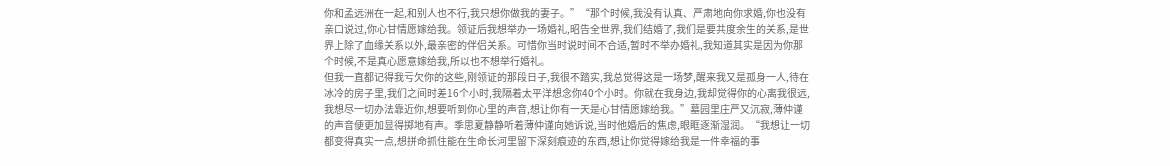你和孟远洲在一起,和别人也不行,我只想你做我的妻子。”“那个时候,我没有认真、严肃地向你求婚,你也没有亲口说过,你心甘情愿嫁给我。领证后我想举办一场婚礼,昭告全世界,我们结婚了,我们是要共度余生的关系,是世界上除了血缘关系以外,最亲密的伴侣关系。可惜你当时说时间不合适,暂时不举办婚礼,我知道其实是因为你那个时候,不是真心愿意嫁给我,所以也不想举行婚礼。
但我一直都记得我亏欠你的这些,刚领证的那段日子,我很不踏实,我总觉得这是一场梦,醒来我又是孤身一人,待在冰冷的房子里,我们之间时差16个小时,我隔着太平洋想念你40个小时。你就在我身边,我却觉得你的心离我很远,我想尽一切办法靠近你,想要听到你心里的声音,想让你有一天是心甘情愿嫁给我。”墓园里庄严又沉寂,薄仲谨的声音便更加显得掷地有声。季思夏静静听着薄仲谨向她诉说,当时他婚后的焦虑,眼眶逐渐湿润。“我想让一切都变得真实一点,想拼命抓住能在生命长河里留下深刻痕迹的东西,想让你觉得嫁给我是一件幸福的事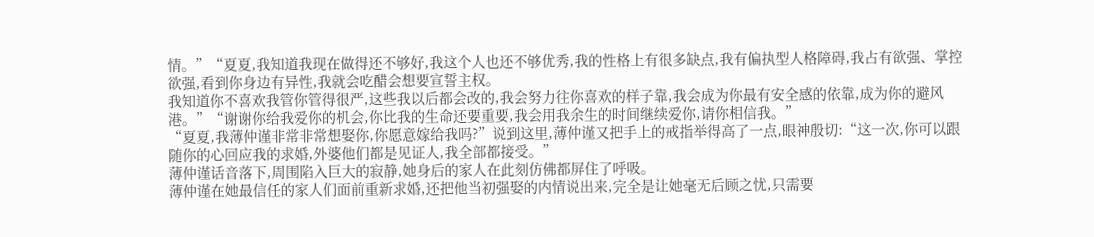情。”“夏夏,我知道我现在做得还不够好,我这个人也还不够优秀,我的性格上有很多缺点,我有偏执型人格障碍,我占有欲强、掌控欲强,看到你身边有异性,我就会吃醋会想要宣誓主权。
我知道你不喜欢我管你管得很严,这些我以后都会改的,我会努力往你喜欢的样子靠,我会成为你最有安全感的依靠,成为你的避风港。”“谢谢你给我爱你的机会,你比我的生命还要重要,我会用我余生的时间继续爱你,请你相信我。”
“夏夏,我薄仲谨非常非常想娶你,你愿意嫁给我吗?”说到这里,薄仲谨又把手上的戒指举得高了一点,眼神殷切:“这一次,你可以跟随你的心回应我的求婚,外婆他们都是见证人,我全部都接受。”
薄仲谨话音落下,周围陷入巨大的寂静,她身后的家人在此刻仿佛都屏住了呼吸。
薄仲谨在她最信任的家人们面前重新求婚,还把他当初强娶的内情说出来,完全是让她毫无后顾之忧,只需要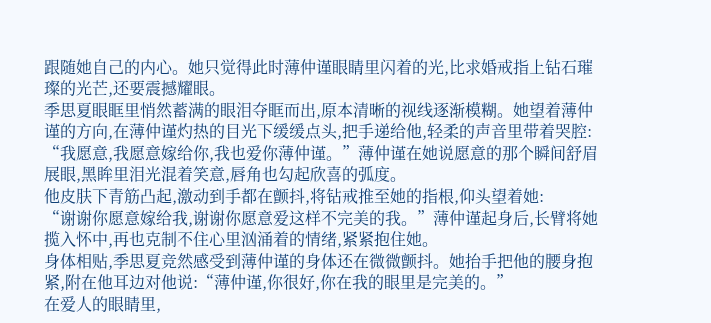跟随她自己的内心。她只觉得此时薄仲谨眼睛里闪着的光,比求婚戒指上钻石璀璨的光芒,还要震撼耀眼。
季思夏眼眶里悄然蓄满的眼泪夺眶而出,原本清晰的视线逐渐模糊。她望着薄仲谨的方向,在薄仲谨灼热的目光下缓缓点头,把手递给他,轻柔的声音里带着哭腔:
“我愿意,我愿意嫁给你,我也爱你薄仲谨。”薄仲谨在她说愿意的那个瞬间舒眉展眼,黑眸里泪光混着笑意,唇角也勾起欣喜的弧度。
他皮肤下青筋凸起,激动到手都在颤抖,将钻戒推至她的指根,仰头望着她:
“谢谢你愿意嫁给我,谢谢你愿意爱这样不完美的我。”薄仲谨起身后,长臂将她揽入怀中,再也克制不住心里汹涌着的情绪,紧紧抱住她。
身体相贴,季思夏竞然感受到薄仲谨的身体还在微微颤抖。她抬手把他的腰身抱紧,附在他耳边对他说:“薄仲谨,你很好,你在我的眼里是完美的。”
在爱人的眼睛里,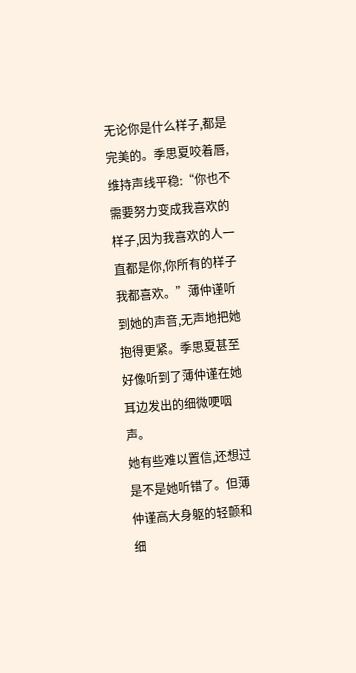无论你是什么样子,都是完美的。季思夏咬着唇,维持声线平稳:“你也不需要努力变成我喜欢的样子,因为我喜欢的人一直都是你,你所有的样子我都喜欢。”薄仲谨听到她的声音,无声地把她抱得更紧。季思夏甚至好像听到了薄仲谨在她耳边发出的细微哽咽声。
她有些难以置信,还想过是不是她听错了。但薄仲谨高大身躯的轻颤和细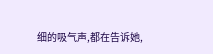细的吸气声,都在告诉她,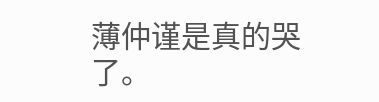薄仲谨是真的哭了。